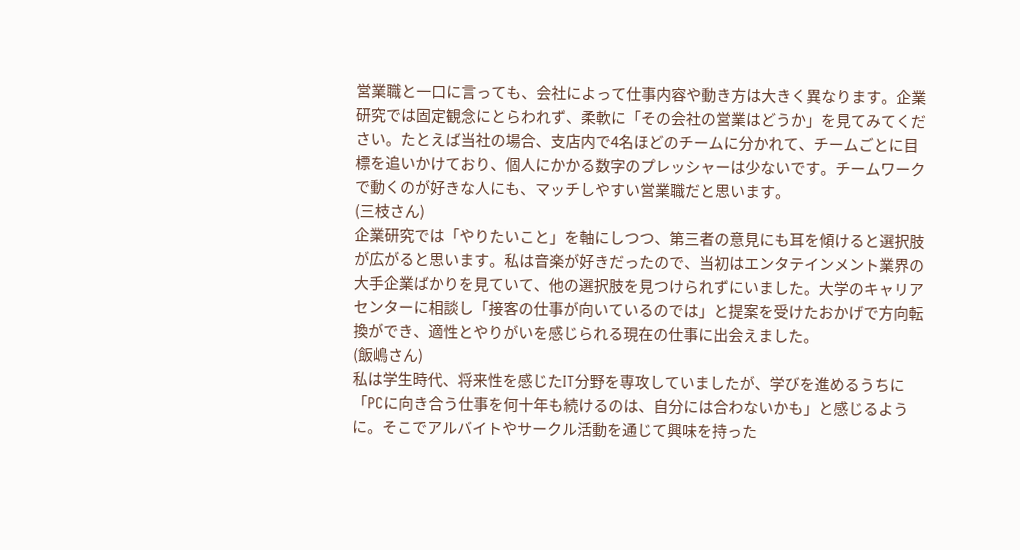営業職と一口に言っても、会社によって仕事内容や動き方は大きく異なります。企業研究では固定観念にとらわれず、柔軟に「その会社の営業はどうか」を見てみてください。たとえば当社の場合、支店内で4名ほどのチームに分かれて、チームごとに目標を追いかけており、個人にかかる数字のプレッシャーは少ないです。チームワークで動くのが好きな人にも、マッチしやすい営業職だと思います。
(三枝さん)
企業研究では「やりたいこと」を軸にしつつ、第三者の意見にも耳を傾けると選択肢が広がると思います。私は音楽が好きだったので、当初はエンタテインメント業界の大手企業ばかりを見ていて、他の選択肢を見つけられずにいました。大学のキャリアセンターに相談し「接客の仕事が向いているのでは」と提案を受けたおかげで方向転換ができ、適性とやりがいを感じられる現在の仕事に出会えました。
(飯嶋さん)
私は学生時代、将来性を感じたIT分野を専攻していましたが、学びを進めるうちに「PCに向き合う仕事を何十年も続けるのは、自分には合わないかも」と感じるように。そこでアルバイトやサークル活動を通じて興味を持った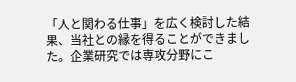「人と関わる仕事」を広く検討した結果、当社との縁を得ることができました。企業研究では専攻分野にこ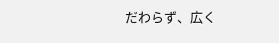だわらず、広く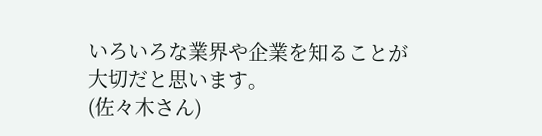いろいろな業界や企業を知ることが大切だと思います。
(佐々木さん)